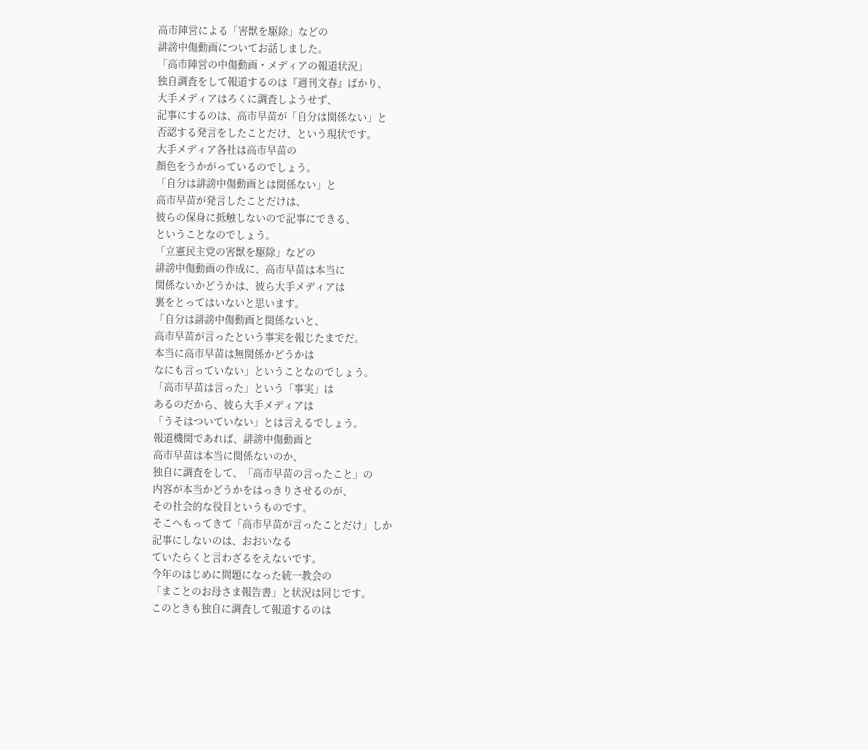高市陣営による「害獣を駆除」などの
誹謗中傷動画についてお話しました。
「高市陣営の中傷動画・メディアの報道状況」
独自調査をして報道するのは『週刊文春』ばかり、
大手メディアはろくに調査しようせず、
記事にするのは、高市早苗が「自分は関係ない」と
否認する発言をしたことだけ、という現状です。
大手メディア各社は高市早苗の
顔色をうかがっているのでしょう。
「自分は誹謗中傷動画とは関係ない」と
高市早苗が発言したことだけは、
彼らの保身に抵触しないので記事にできる、
ということなのでしょう。
「立憲民主党の害獣を駆除」などの
誹謗中傷動画の作成に、高市早苗は本当に
関係ないかどうかは、彼ら大手メディアは
裏をとってはいないと思います。
「自分は誹謗中傷動画と関係ないと、
高市早苗が言ったという事実を報じたまでだ。
本当に高市早苗は無関係かどうかは
なにも言っていない」ということなのでしょう。
「高市早苗は言った」という「事実」は
あるのだから、彼ら大手メディアは
「うそはついていない」とは言えるでしょう。
報道機関であれば、誹謗中傷動画と
高市早苗は本当に関係ないのか、
独自に調査をして、「高市早苗の言ったこと」の
内容が本当かどうかをはっきりさせるのが、
その社会的な役目というものです。
そこへもってきて「高市早苗が言ったことだけ」しか
記事にしないのは、おおいなる
ていたらくと言わざるをえないです。
今年のはじめに問題になった統一教会の
「まことのお母さま報告書」と状況は同じです。
このときも独自に調査して報道するのは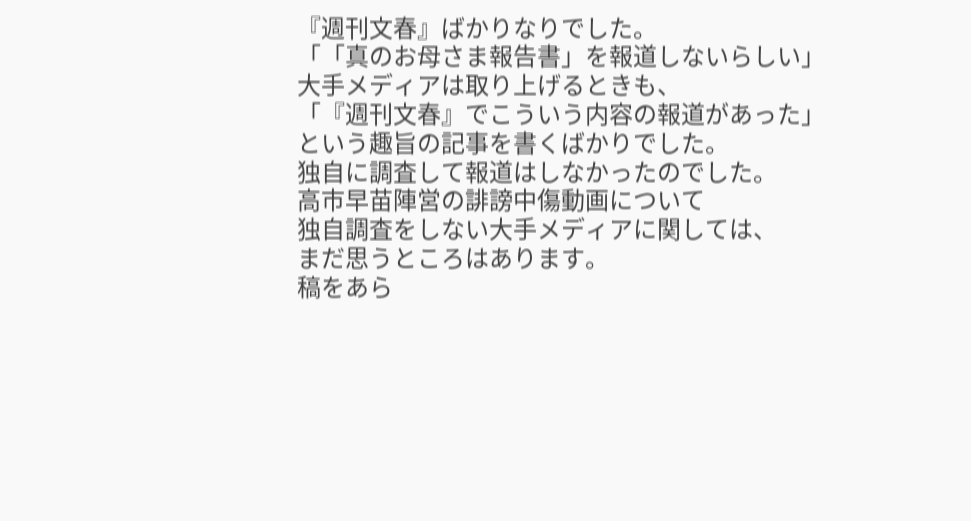『週刊文春』ばかりなりでした。
「「真のお母さま報告書」を報道しないらしい」
大手メディアは取り上げるときも、
「『週刊文春』でこういう内容の報道があった」
という趣旨の記事を書くばかりでした。
独自に調査して報道はしなかったのでした。
高市早苗陣営の誹謗中傷動画について
独自調査をしない大手メディアに関しては、
まだ思うところはあります。
稿をあら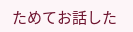ためてお話した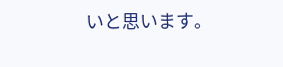いと思います。